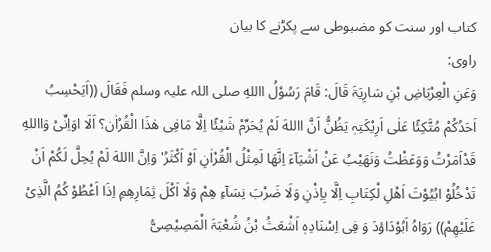کتاب اور سنت کو مضبوطی سے پکڑنے کا بیان
راوی:
وَعَنِ الْعِرْبَاضِ بْنِ سَارِیَۃَ قَالَ: قَامَ رَسُوْلُ االلهِ صلی اللہ علیہ وسلم فَقَالَ ((اَیَحْسِبُ اَحَدُکُمْ مُتَّکِئًا عَلٰی اَرِیْکَتِہٖ یَظُنُّ اَنَّ االلهَ لَمْ یُحَرِّمْ شَیْئًا اِلَّا مَافِی ھٰذَا الْقُرْاٰن؟ اَلَا اوَاِنِّیْ وَااللهِ قَدْاَمَرْتُ وَوَعَظْتُ وَنَھَیْبُ عَنْ اَشْیَآءَ اِنَّھَا لَمِثْلُ الْقُرْاٰنِ اَوْ اَکْثَرُ' وَاِنَّ االلهَ لَمْ یُحِلَّ لَکُمْ اَنْ تَدْخُلُوْ ابُیُوْتَ اَھْلِ لْکِتَابِ اِلَّا بِاِذْنِ وَلَا ضَرْبَ نِسَآءِ ھِمْ وَلَا اَکْلَ ثِمَارِھِمِ اِذَا اَعْطُوْ کُمُ الَّذِیْ عَلَیْھِمْ)) رَوَاہُ اَبُوْدَاؤدَ وَ فِی اِسْنَادِہٖ اَشْعَثُ بْنُ شُعْبَۃَ الْمَصِیْصِیُّ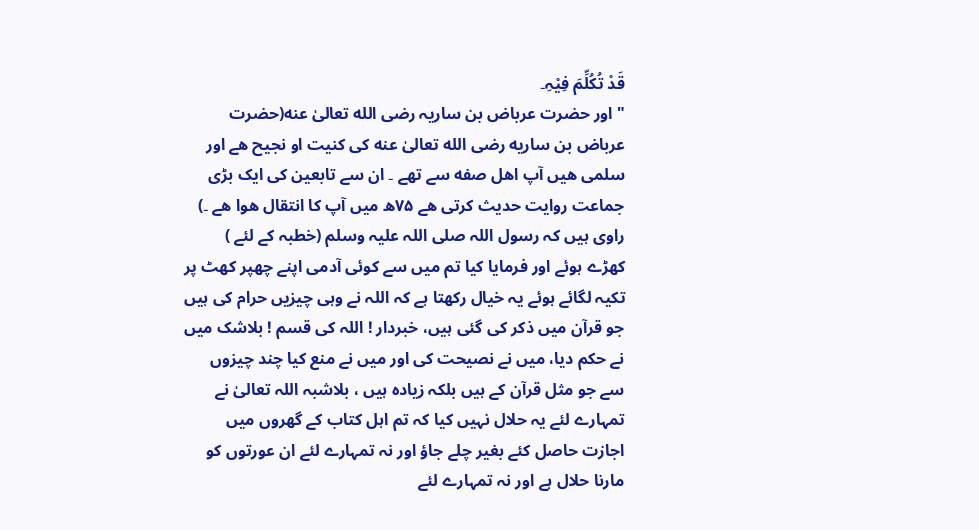قَدْ تُکُلِّمَ فِیْہِ۔
" اور حضرت عرباض بن ساریہ رضی الله تعالیٰ عنه(حضرت عرباض بن ساریه رضی الله تعالیٰ عنه کی کنیت او نجیح هے اور سلمی هیں آپ اهل صفه سے تھے ۔ ان سے تابعین کی ایک بڑی جماعت روایت حدیث کرتی هے ۷۵ه میں آپ کا انتقال هوا هے ۔) راوی ہیں کہ رسول اللہ صلی اللہ علیہ وسلم (خطبہ کے لئے ) کھڑے ہوئے اور فرمایا کیا تم میں سے کوئی آدمی اپنے چھپر کھٹ پر تکیہ لگائے ہوئے یہ خیال رکھتا ہے کہ اللہ نے وہی چیزیں حرام کی ہیں جو قرآن میں ذکر کی گئی ہیں، خبردار ! اللہ کی قسم ! بلاشک میں نے حکم دیا، میں نے نصیحت کی اور میں نے منع کیا چند چیزوں سے جو مثل قرآن کے ہیں بلکہ زیادہ ہیں ، بلاشبہ اللہ تعالیٰ نے تمہارے لئے یہ حلال نہیں کیا کہ تم اہل کتاب کے گھروں میں اجازت حاصل کئے بغیر چلے جاؤ اور نہ تمہارے لئے ان عورتوں کو مارنا حلال ہے اور نہ تمہارے لئے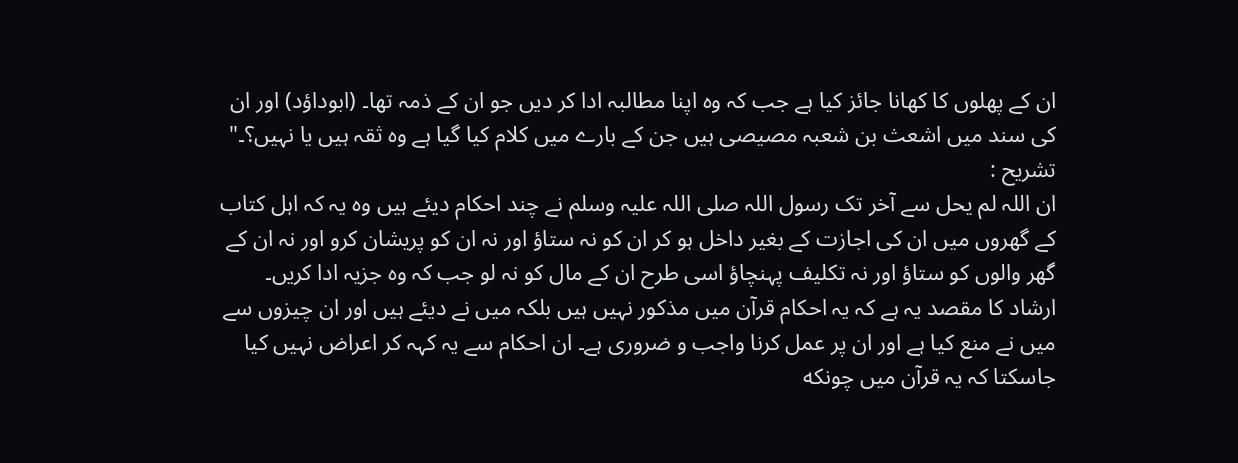ان کے پھلوں کا کھانا جائز کیا ہے جب کہ وہ اپنا مطالبہ ادا کر دیں جو ان کے ذمہ تھا۔ (ابوداؤد) اور ان کی سند میں اشعث بن شعبہ مصیصی ہیں جن کے بارے میں کلام کیا گیا ہے وہ ثقہ ہیں یا نہیں؟۔"
تشریح :
ان اللہ لم یحل سے آخر تک رسول اللہ صلی اللہ علیہ وسلم نے چند احکام دیئے ہیں وہ یہ کہ اہل کتاب کے گھروں میں ان کی اجازت کے بغیر داخل ہو کر ان کو نہ ستاؤ اور نہ ان کو پریشان کرو اور نہ ان کے گھر والوں کو ستاؤ اور نہ تکلیف پہنچاؤ اسی طرح ان کے مال کو نہ لو جب کہ وہ جزیہ ادا کریں۔
ارشاد کا مقصد یہ ہے کہ یہ احکام قرآن میں مذکور نہیں ہیں بلکہ میں نے دیئے ہیں اور ان چیزوں سے میں نے منع کیا ہے اور ان پر عمل کرنا واجب و ضروری ہے۔ ان احکام سے یہ کہہ کر اعراض نہیں کیا جاسکتا کہ یہ قرآن میں چونکه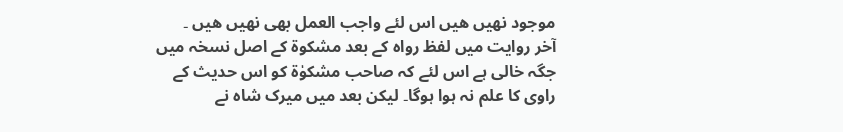موجود نهیں هیں اس لئے واجب العمل بھی نهیں هیں ۔
آخر روایت میں لفظ رواہ کے بعد مشکوۃ کے اصل نسخہ میں جگہ خالی ہے اس لئے کہ صاحب مشکوٰۃ کو اس حدیث کے راوی کا علم نہ ہوا ہوگا۔ لیکن بعد میں میرک شاہ نے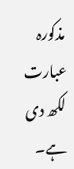مذکورہ عبارت لکھ دی ہے۔